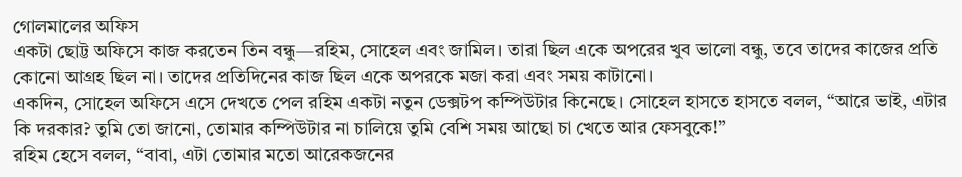গোলমালের অফিস
একটা ছোট্ট অফিসে কাজ করতেন তিন বন্ধু—রহিম, সোহেল এবং জামিল। তারা ছিল একে অপরের খুব ভালো বন্ধু, তবে তাদের কাজের প্রতি কোনো আগ্রহ ছিল না। তাদের প্রতিদিনের কাজ ছিল একে অপরকে মজা করা এবং সময় কাটানো।
একদিন, সোহেল অফিসে এসে দেখতে পেল রহিম একটা নতুন ডেক্সটপ কম্পিউটার কিনেছে। সোহেল হাসতে হাসতে বলল, “আরে ভাই, এটার কি দরকার? তুমি তো জানো, তোমার কম্পিউটার না চালিয়ে তুমি বেশি সময় আছো চা খেতে আর ফেসবুকে!”
রহিম হেসে বলল, “বাবা, এটা তোমার মতো আরেকজনের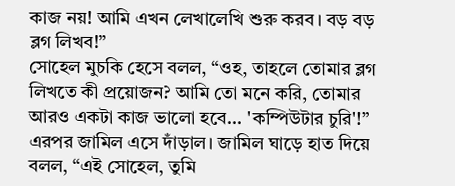কাজ নয়! আমি এখন লেখালেখি শুরু করব। বড় বড় ব্লগ লিখব!”
সোহেল মুচকি হেসে বলল, “ওহ, তাহলে তোমার ব্লগ লিখতে কী প্রয়োজন? আমি তো মনে করি, তোমার আরও একটা কাজ ভালো হবে... 'কম্পিউটার চুরি'!”
এরপর জামিল এসে দাঁড়াল। জামিল ঘাড়ে হাত দিয়ে বলল, “এই সোহেল, তুমি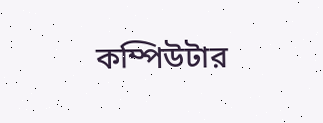কম্পিউটার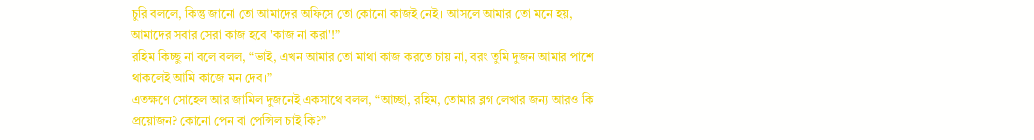চুরি বললে, কিন্তু জানো তো আমাদের অফিসে তো কোনো কাজই নেই। আসলে আমার তো মনে হয়, আমাদের সবার সেরা কাজ হবে 'কাজ না করা'!”
রহিম কিচ্ছু না বলে বলল, “ভাই, এখন আমার তো মাথা কাজ করতে চায় না, বরং তুমি দুজন আমার পাশে থাকলেই আমি কাজে মন দেব।”
এতক্ষণে সোহেল আর জামিল দুজনেই একসাথে বলল, “আচ্ছা, রহিম, তোমার ব্লগ লেখার জন্য আরও কি প্রয়োজন? কোনো পেন বা পেন্সিল চাই কি?”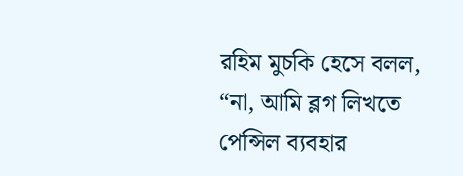রহিম মুচকি হেসে বলল, “না, আমি ব্লগ লিখতে পেন্সিল ব্যবহার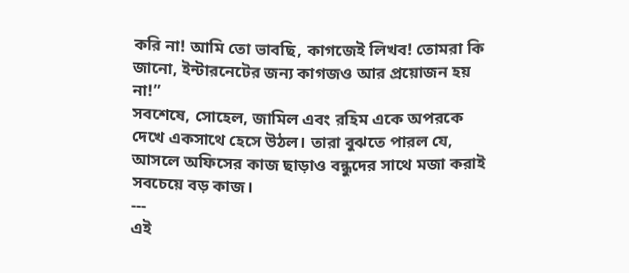করি না! আমি তো ভাবছি, কাগজেই লিখব! তোমরা কি জানো, ইন্টারনেটের জন্য কাগজও আর প্রয়োজন হয় না!”
সবশেষে, সোহেল, জামিল এবং রহিম একে অপরকে দেখে একসাথে হেসে উঠল। তারা বুঝতে পারল যে, আসলে অফিসের কাজ ছাড়াও বন্ধুদের সাথে মজা করাই সবচেয়ে বড় কাজ।
---
এই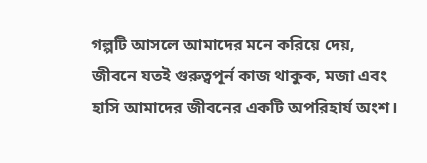গল্পটি আসলে আমাদের মনে করিয়ে দেয়, জীবনে যতই গুরুত্বপূর্ন কাজ থাকুক, মজা এবং হাসি আমাদের জীবনের একটি অপরিহার্য অংশ।